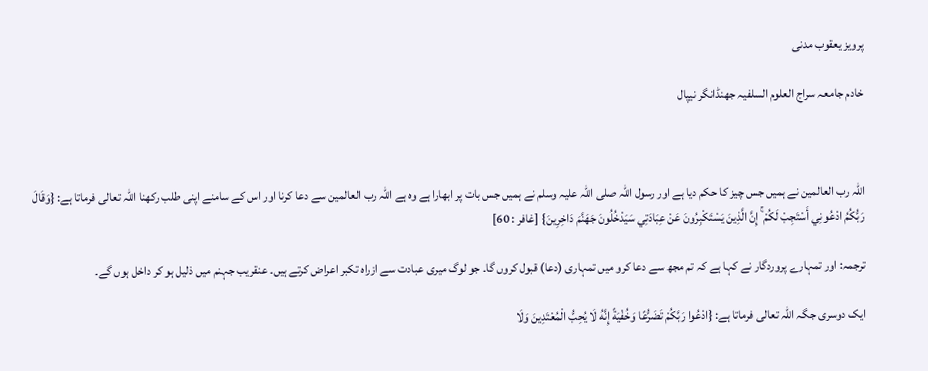پرویز یعقوب مدنی

خادم جامعہ سراج العلوم السلفیہ جھنڈانگر نیپال



اللہ رب العالمین نے ہمیں جس چیز کا حکم دیا ہے اور رسول اللہ صلی اللہ علیہ وسلم نے ہمیں جس بات پر ابھارا ہے وہ ہے اللہ رب العالمین سے دعا کرنا اور اس کے سامنے اپنی طلب رکھنا اللہ تعالی فرماتا ہے: {وَقَالَ رَبُّكُمُ ادْعُونِي أَسْتَجِبْ لَكُمْ ۚ إِنَّ الَّذِينَ يَسْتَكْبِرُونَ عَنْ عِبَادَتِي سَيَدْخُلُونَ جَهَنَّمَ دَاخِرِينَ} [غافر : 60]

ترجمہ: اور تمہارے پروردگار نے کہا ہے کہ تم مجھ سے دعا کرو میں تمہاری (دعا) قبول کروں گا۔ جو لوگ میری عبادت سے ازراہ تکبر اعراض کرتے ہیں۔ عنقریب جہنم میں ذلیل ہو کر داخل ہوں گے۔

ایک دوسری جگہ اللہ تعالی فرماتا ہے: {ادْعُوا رَبَّكُمْ تَضَرُّعًا وَخُفْيَةً إِنَّهُ لَا يُحِبُّ الْمُعْتَدِينَ وَلَا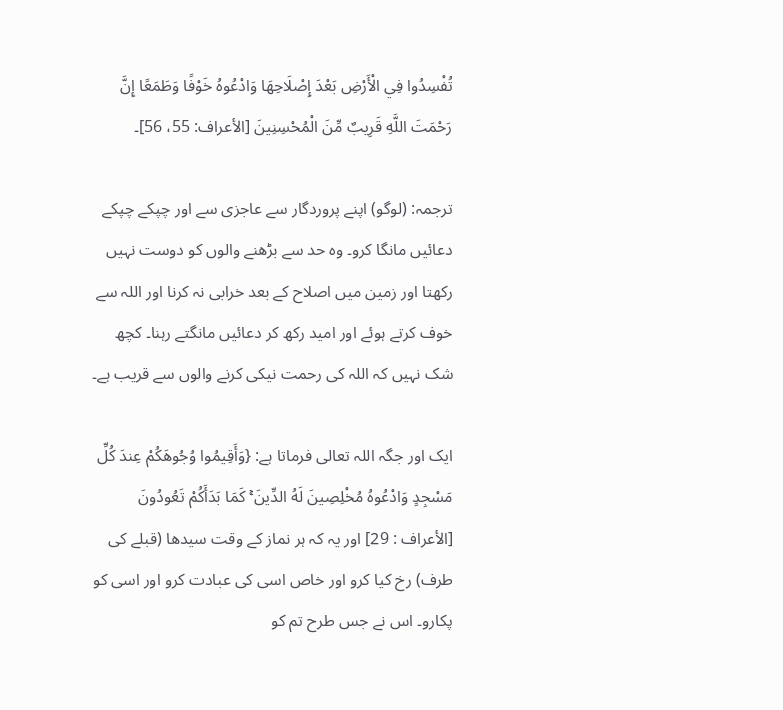تُفْسِدُوا فِي الْأَرْضِ بَعْدَ إِصْلَاحِهَا وَادْعُوهُ خَوْفًا وَطَمَعًا إِنَّ رَحْمَتَ اللَّهِ قَرِيبٌ مِّنَ الْمُحْسِنِينَ [الأعراف: 55، 56]۔

ترجمہ: (لوگو) اپنے پروردگار سے عاجزی سے اور چپکے چپکے دعائیں مانگا کرو۔ وہ حد سے بڑھنے والوں کو دوست نہیں رکھتا اور زمین میں اصلاح کے بعد خرابی نہ کرنا اور اللہ سے خوف کرتے ہوئے اور امید رکھ کر دعائیں مانگتے رہنا۔ کچھ شک نہیں کہ اللہ کی رحمت نیکی کرنے والوں سے قریب ہے۔

ایک اور جگہ اللہ تعالی فرماتا ہے: {وَأَقِيمُوا وُجُوهَكُمْ عِندَ كُلِّ مَسْجِدٍ وَادْعُوهُ مُخْلِصِينَ لَهُ الدِّينَ ۚ كَمَا بَدَأَكُمْ تَعُودُونَ [الأعراف : 29] اور یہ کہ ہر نماز کے وقت سیدھا (قبلے کی طرف) رخ کیا کرو اور خاص اسی کی عبادت کرو اور اسی کو پکارو۔ اس نے جس طرح تم کو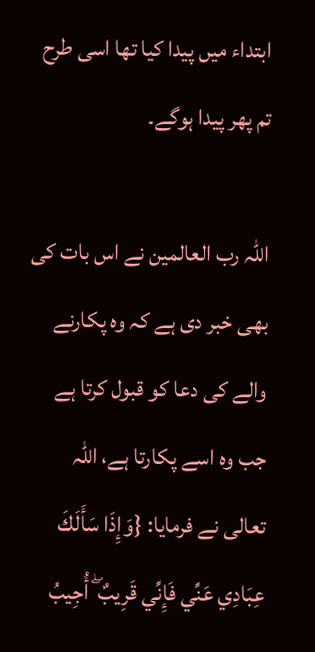ابتداء میں پیدا کیا تھا اسی طرح تم پھر پیدا ہوگے۔

اللہ رب العالمین نے اس بات کی بھی خبر دی ہے کہ وہ پکارنے والے کی دعا کو قبول کرتا ہے جب وہ اسے پکارتا ہے، اللہ تعالی نے فرمایا: {وَإِذَا سَأَلَكَ عِبَادِي عَنِّي فَإِنِّي قَرِيبٌ ۖ أُجِيبُ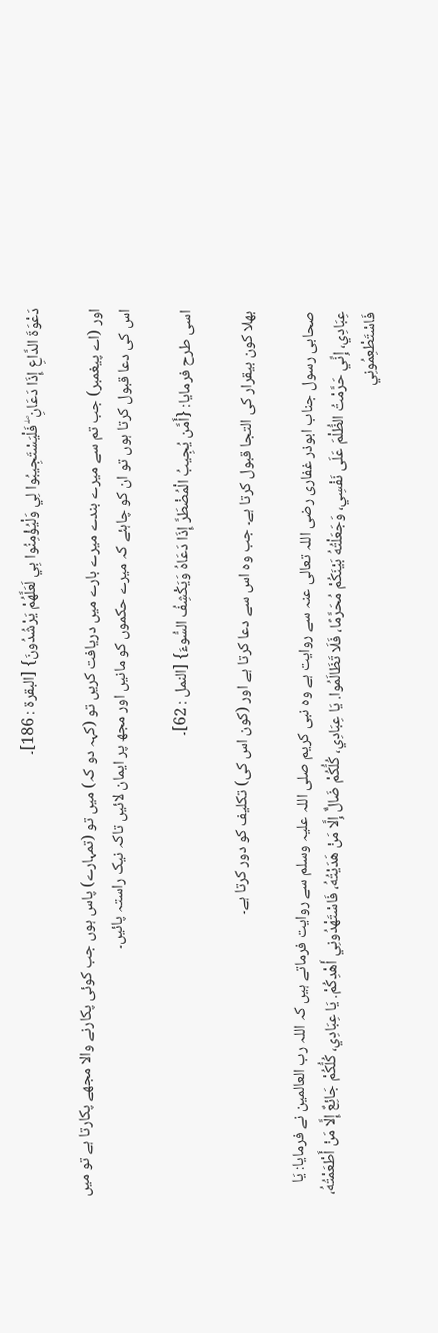دَعْوَةَ الدَّاعِ إِذَا دَعَانِ ۖ فَلْيَسْتَجِيبُوا لِي وَلْيُؤْمِنُوا بِي لَعَلَّهُمْ يَرْشُدُونَ} [البقرة : 186]۔

اور (اے پیغمبر) جب تم سے میرے بندے میرے بارے میں دریافت کریں تو (کہہ دو کہ) میں تو (تمہارے) پاس ہوں جب کوئی پکارنے والا مجھے پکارتا ہے تو میں اس کی دعا قبول کرتا ہوں تو ان کو چاہئے کہ میرے حکموں کو مانیں اور مجھ پر ایمان لائیں تاکہ نیک راستہ پائیں۔

اسی طرح فرمایا: {أَمَّن يُجِيبُ الْمُضْطَرَّ إِذَا دَعَاهُ وَيَكْشِفُ السُّوءَ} [النمل : 62]۔

بھلا کون بیقرار کی التجا قبول کرتا ہے۔ جب وہ اس سے دعا کرتا ہے اور (کون اس کی) تکلیف کو دور کرتا ہے۔

صحابی رسول جناب ابوذر غفاری رضی اللہ تعالی عنہ سے روایت ہے وہ نبی کریم صلی اللہ علیہ وسلم سے روایت فرماتے ہیں کہ اللہ رب العالمین نے فرمایا: يَا عِبَادِي، إِنِّي حَرَّمْتُ الظُّلْمَ عَلَى نَفْسِي، وَجَعَلْتُهُ بَيْنَكُمْ مُحَرَّمًا، فَلَا تَظَالَمُوا. يَا عِبَادِي، كُلُّكُمْ ضَالٌّ إِلَّا مَنْ هَدَيْتُهُ، فَاسْتَهْدُونِي أَهْدِكُمْ. يَا عِبَادِي، كُلُّكُمْ جَائِعٌ إِلَّا مَنْ أَطْعَمْتُهُ، فَاسْتَطْعِمُونِي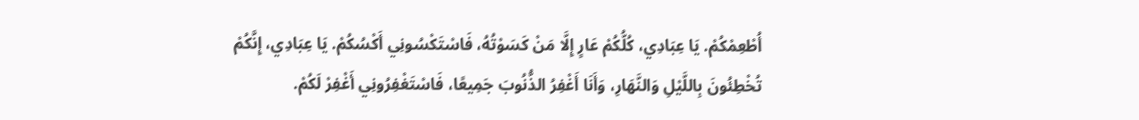أُطْعِمْكُمْ. يَا عِبَادِي، كُلُّكُمْ عَارٍ إِلَّا مَنْ كَسَوْتُهُ، فَاسْتَكْسُونِي أَكْسُكُمْ. يَا عِبَادِي، إِنَّكُمْ تُخْطِئُونَ بِاللَّيْلِ وَالنَّهَارِ، وَأَنَا أَغْفِرُ الذُّنُوبَ جَمِيعًا، فَاسْتَغْفِرُونِي أَغْفِرْ لَكُمْ.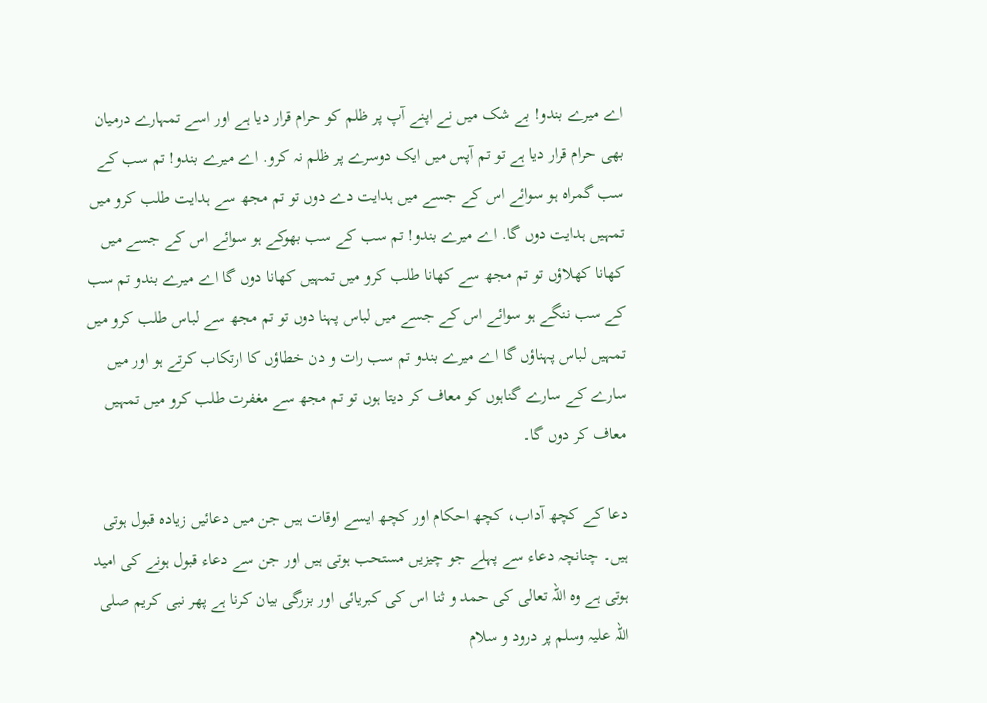اے میرے بندو! بے شک میں نے اپنے آپ پر ظلم کو حرام قرار دیا ہے اور اسے تمہارے درمیان بھی حرام قرار دیا ہے تو تم آپس میں ایک دوسرے پر ظلم نہ کرو. اے میرے بندو! تم سب کے سب گمراہ ہو سوائے اس کے جسے میں ہدایت دے دوں تو تم مجھ سے ہدایت طلب کرو میں تمہیں ہدایت دوں گا. اے میرے بندو! تم سب کے سب بھوکے ہو سوائے اس کے جسے میں کھانا کھلاؤں تو تم مجھ سے کھانا طلب کرو میں تمہیں کھانا دوں گا اے میرے بندو تم سب کے سب ننگے ہو سوائے اس کے جسے میں لباس پہنا دوں تو تم مجھ سے لباس طلب کرو میں تمہیں لباس پہناؤں گا اے میرے بندو تم سب رات و دن خطاؤں کا ارتکاب کرتے ہو اور میں سارے کے سارے گناہوں کو معاف کر دیتا ہوں تو تم مجھ سے مغفرت طلب کرو میں تمہیں معاف کر دوں گا۔

دعا کے کچھ آداب، کچھ احکام اور کچھ ایسے اوقات ہیں جن میں دعائیں زیادہ قبول ہوتی ہیں۔ چنانچہ دعاء سے پہلے جو چیزیں مستحب ہوتی ہیں اور جن سے دعاء قبول ہونے کی امید ہوتی ہے وہ اللہ تعالی کی حمد و ثنا اس کی کبریائی اور بزرگی بیان کرنا ہے پھر نبی کریم صلی اللہ علیہ وسلم پر درود و سلام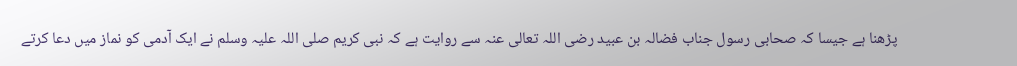پڑھنا ہے جیسا کہ صحابی رسول جناب فضالہ بن عبید رضی اللہ تعالی عنہ سے روایت ہے کہ نبی کریم صلی اللہ علیہ وسلم نے ایک آدمی کو نماز میں دعا کرتے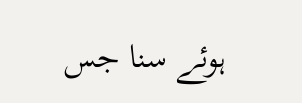ہوئے سنا جس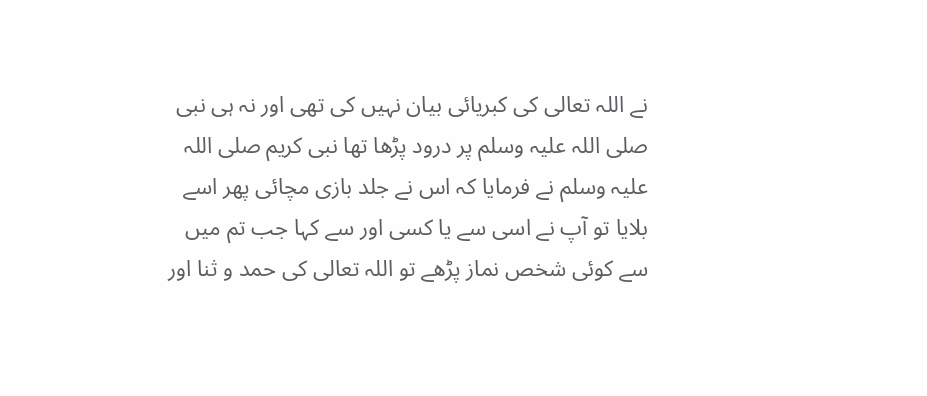نے اللہ تعالی کی کبریائی بیان نہیں کی تھی اور نہ ہی نبی صلی اللہ علیہ وسلم پر درود پڑھا تھا نبی کریم صلی اللہ علیہ وسلم نے فرمایا کہ اس نے جلد بازی مچائی پھر اسے بلایا تو آپ نے اسی سے یا کسی اور سے کہا جب تم میں سے کوئی شخص نماز پڑھے تو اللہ تعالی کی حمد و ثنا اور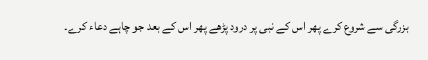بزرگی سے شروع کرے پھر اس کے نبی پر درود پڑھے پھر اس کے بعد جو چاہے دعاء کرے۔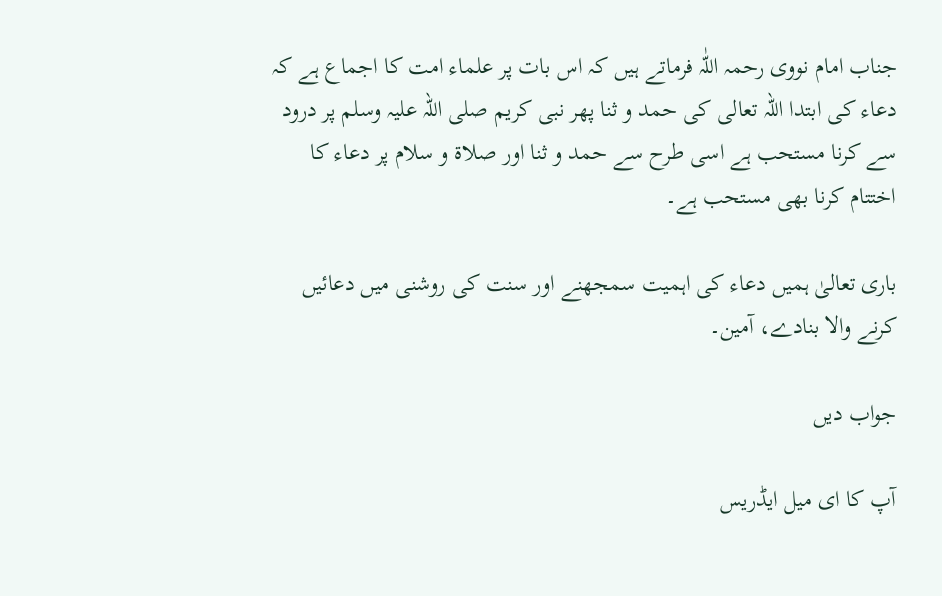جناب امام نووی رحمہ اللّٰہ فرماتے ہیں کہ اس بات پر علماء امت کا اجماع ہے کہ دعاء کی ابتدا اللہ تعالی کی حمد و ثنا پھر نبی کریم صلی اللہ علیہ وسلم پر درود سے کرنا مستحب ہے اسی طرح سے حمد و ثنا اور صلاۃ و سلام پر دعاء کا اختتام کرنا بھی مستحب ہے۔

باری تعالیٰ ہمیں دعاء کی اہمیت سمجھنے اور سنت کی روشنی میں دعائیں کرنے والا بنادے، آمین۔

جواب دیں

آپ کا ای میل ایڈریس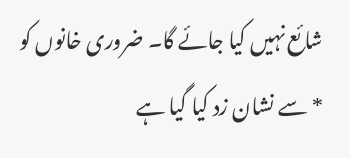شائع نہیں کیا جائے گا۔ ضروری خانوں کو * سے نشان زد کیا گیا ہے